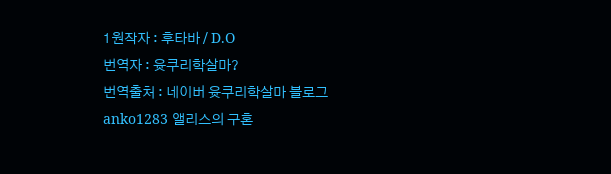1원작자 : 후타바 / D.O
번역자 : 윳쿠리학살마?
번역출처 : 네이버 윳쿠리학살마 블로그
anko1283 앨리스의 구혼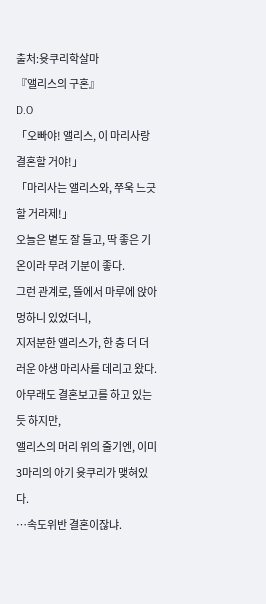출처:윳쿠리학살마
『앨리스의 구혼』
D.O
「오빠야! 앨리스, 이 마리사랑 결혼할 거야!」
「마리사는 앨리스와, 쭈욱 느긋할 거라제!」
오늘은 볕도 잘 들고, 딱 좋은 기온이라 무려 기분이 좋다.
그런 관계로, 뜰에서 마루에 앉아 멍하니 있었더니,
지저분한 앨리스가, 한 층 더 더러운 야생 마리사를 데리고 왔다.
아무래도 결혼보고를 하고 있는 듯 하지만,
앨리스의 머리 위의 줄기엔, 이미 3마리의 아기 윳쿠리가 맺혀있다.
…속도위반 결혼이잖냐.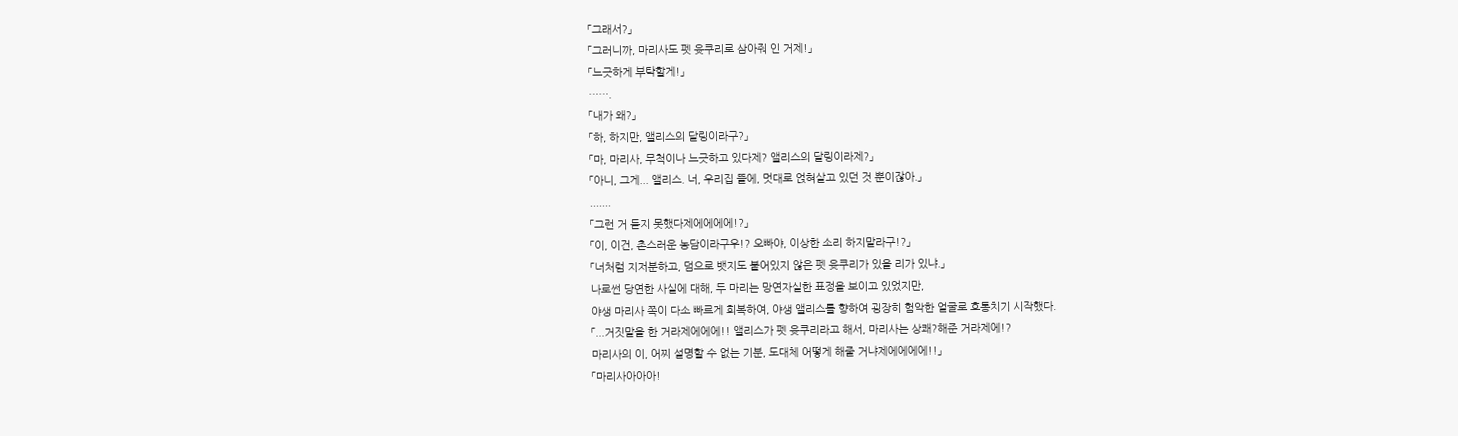「그래서?」
「그러니까, 마리사도 펫 윳쿠리로 삼아줘 인 거제!」
「느긋하게 부탁할게!」
…….
「내가 왜?」
「하, 하지만, 앨리스의 달링이라구?」
「마, 마리사, 무척이나 느긋하고 있다제? 앨리스의 달링이라제?」
「아니, 그게... 앨리스. 너, 우리집 뜰에, 멋대로 얹혀살고 있던 것 뿐이잖아.」
.......
「그런 거 듣지 못했다제에에에에!?」
「이, 이건, 촌스러운 농담이라구우!? 오빠야, 이상한 소리 하지말라구!?」
「너처럼 지저분하고, 덤으로 뱃지도 붙어있지 않은 펫 윳쿠리가 있을 리가 있냐.」
나로썬 당연한 사실에 대해, 두 마리는 망연자실한 표정을 보이고 있었지만,
야생 마리사 쪽이 다소 빠르게 회복하여, 야생 앨리스를 향하여 굉장히 험악한 얼굴로 호통치기 시작했다.
「...거짓말을 한 거라제에에에!! 앨리스가 펫 윳쿠리라고 해서, 마리사는 상쾌?해준 거라제에!?
마리사의 이, 어찌 설명할 수 없는 기분, 도대체 어떻게 해줄 거냐제에에에에!!」
「마리사아아아!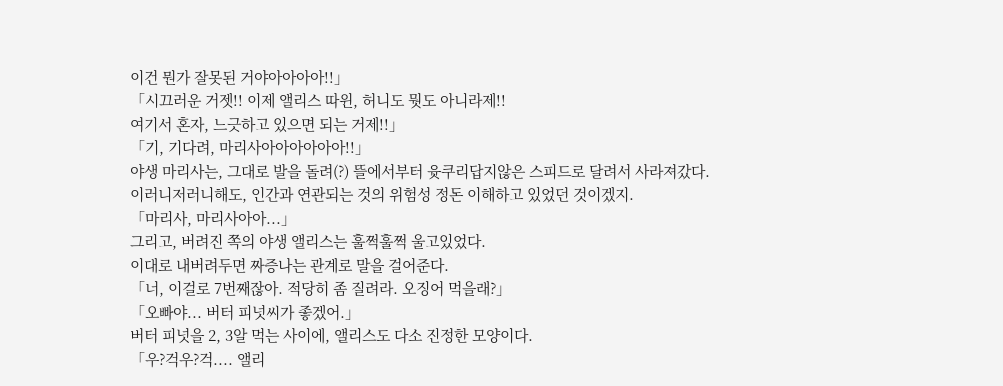이건 뭔가 잘못된 거야아아아아!!」
「시끄러운 거젯!! 이제 앨리스 따윈, 허니도 뭣도 아니라제!!
여기서 혼자, 느긋하고 있으면 되는 거제!!」
「기, 기다려, 마리사아아아아아아!!」
야생 마리사는, 그대로 발을 돌려(?) 뜰에서부터 윳쿠리답지않은 스피드로 달려서 사라져갔다.
이러니저러니해도, 인간과 연관되는 것의 위험성 정돈 이해하고 있었던 것이겠지.
「마리사, 마리사아아...」
그리고, 버려진 쪽의 야생 앨리스는 훌쩍훌쩍 울고있었다.
이대로 내버려두면 짜증나는 관계로 말을 걸어준다.
「너, 이걸로 7번째잖아. 적당히 좀 질려라. 오징어 먹을래?」
「오빠야... 버터 피넛씨가 좋겠어.」
버터 피넛을 2, 3알 먹는 사이에, 앨리스도 다소 진정한 모양이다.
「우?걱우?걱.... 앨리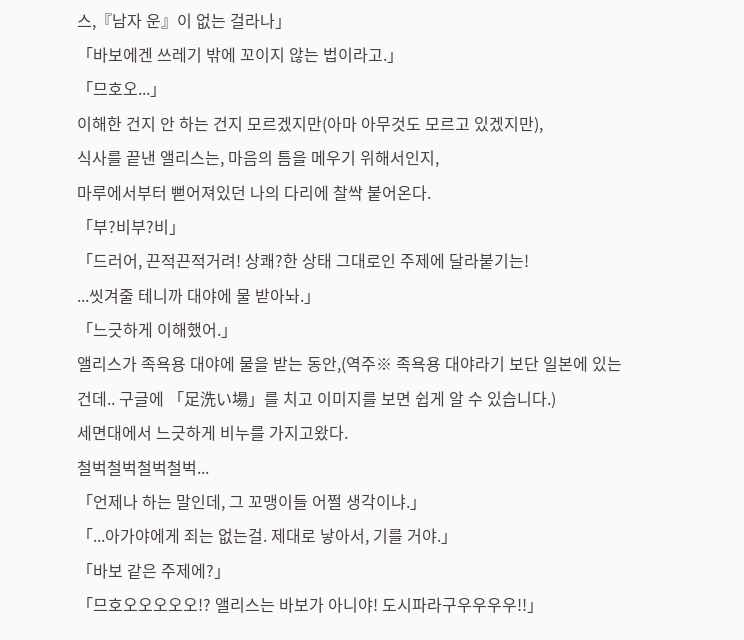스,『남자 운』이 없는 걸라나」
「바보에겐 쓰레기 밖에 꼬이지 않는 법이라고.」
「므호오...」
이해한 건지 안 하는 건지 모르겠지만(아마 아무것도 모르고 있겠지만),
식사를 끝낸 앨리스는, 마음의 틈을 메우기 위해서인지,
마루에서부터 뻗어져있던 나의 다리에 찰싹 붙어온다.
「부?비부?비」
「드러어, 끈적끈적거려! 상쾌?한 상태 그대로인 주제에 달라붙기는!
...씻겨줄 테니까 대야에 물 받아놔.」
「느긋하게 이해했어.」
앨리스가 족욕용 대야에 물을 받는 동안,(역주※ 족욕용 대야라기 보단 일본에 있는 건데.. 구글에 「足洗い場」를 치고 이미지를 보면 쉽게 알 수 있습니다.)
세면대에서 느긋하게 비누를 가지고왔다.
철벅철벅철벅철벅...
「언제나 하는 말인데, 그 꼬맹이들 어쩔 생각이냐.」
「...아가야에게 죄는 없는걸. 제대로 낳아서, 기를 거야.」
「바보 같은 주제에?」
「므호오오오오오!? 앨리스는 바보가 아니야! 도시파라구우우우우!!」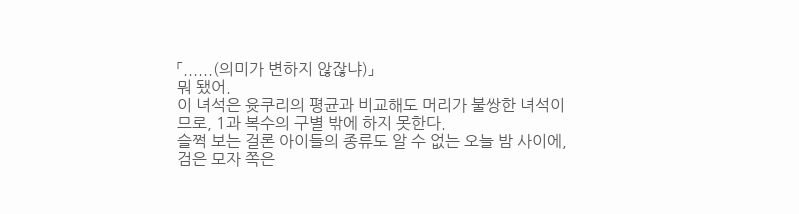「......(의미가 변하지 않잖냐)」
뭐 됐어.
이 녀석은 윳쿠리의 평균과 비교해도 머리가 불쌍한 녀석이므로, 1과 복수의 구별 밖에 하지 못한다.
슬쩍 보는 걸론 아이들의 종류도 알 수 없는 오늘 밤 사이에, 검은 모자 쪽은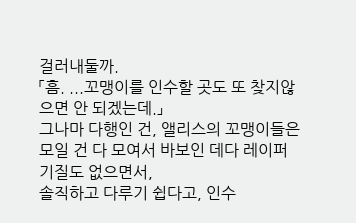걸러내둘까.
「흠. ...꼬맹이를 인수할 곳도 또 찾지않으면 안 되겠는데.」
그나마 다행인 건, 앨리스의 꼬맹이들은 모일 건 다 모여서 바보인 데다 레이퍼 기질도 없으면서,
솔직하고 다루기 쉽다고, 인수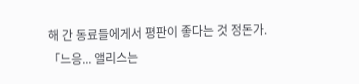해 간 동료들에게서 평판이 좋다는 것 정돈가.
「느응... 앨리스는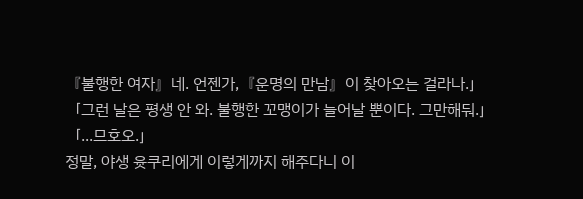『불행한 여자』네. 언젠가,『운명의 만남』이 찾아오는 걸라나.」
「그런 날은 평생 안 와. 불행한 꼬맹이가 늘어날 뿐이다. 그만해둬.」
「...므호오.」
정말, 야생 윳쿠리에게 이렇게까지 해주다니 이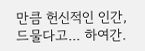만큼 헌신적인 인간, 드물다고... 하여간.